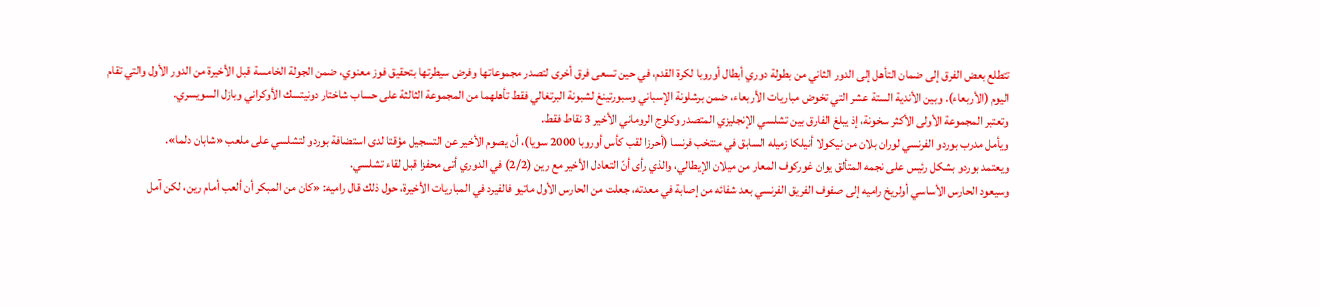تتطلع بعض الفرق إلى ضمان التأهل إلى الدور الثاني من بطولة دوري أبطال أوروبا لكرة القدم، في حين تسعى فرق أخرى لتصدر مجموعاتها وفرض سيطرتها بتحقيق فوز معنوي، ضمن الجولة الخامسة قبل الأخيرة من الدور الأول والتي تقام اليوم (الأربعاء). وبين الأندية الستة عشر التي تخوض مباريات الأربعاء، ضمن برشلونة الإسباني وسبورتينغ لشبونة البرتغالي فقط تأهلهما من المجموعة الثالثة على حساب شاختار دونيتسك الأوكراني وبازل السويسري.
وتعتبر المجموعة الأولى الأكثر سخونة، إذ يبلغ الفارق بين تشلسي الإنجليزي المتصدر وكلوج الروماني الأخير 3 نقاط فقط.
ويأمل مدرب بوردو الفرنسي لوران بلان من نيكولا أنيلكا زميله السابق في منتخب فرنسا (أحرزا لقب كأس أوروبا 2000 سويا)، أن يصوم الأخير عن التسجيل مؤقتا لدى استضافة بوردو لتشلسي على ملعب «شابان دلما».
ويعتمد بوردو بشكل رئيس على نجمه المتألق يوان غوركوف المعار من ميلان الإيطالي، والذي رأى أنّ التعادل الأخير مع رين (2/2) في الدوري أتى محفزا قبل لقاء تشلسي.
وسيعود الحارس الأساسي أولريخ راميه إلى صفوف الفريق الفرنسي بعد شفائه من إصابة في معدته، جعلت من الحارس الأول ماتيو فالفيرد في المباريات الأخيرة، حول ذلك قال راميه: «كان من المبكر أن ألعب أمام رين، لكن آمل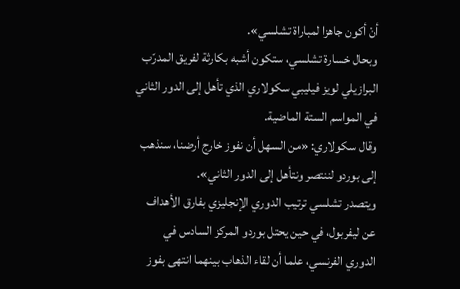أنْ أكون جاهزا لمباراة تشلسي».
وبحال خسارة تشلسي، ستكون أشبه بكارثة لفريق المدرّب البرازيلي لويز فيليبي سكولاري الذي تأهل إلى الدور الثاني في المواسم الستة الماضية.
وقال سكولاري: «من السهل أن نفوز خارج أرضنا، سنذهب إلى بوردو لننتصر ونتأهل إلى الدور الثاني».
ويتصدر تشلسي ترتيب الدوري الإنجليزي بفارق الأهداف عن ليفربول، في حين يحتل بوردو المركز السادس في الدوري الفرنسي، علما أن لقاء الذهاب بينهما انتهى بفوز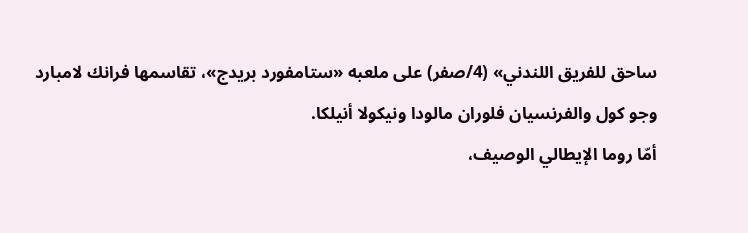ساحق للفريق اللندني» (4/صفر) على ملعبه «ستامفورد بريدج»، تقاسمها فرانك لامبارد وجو كول والفرنسيان فلوران مالودا ونيكولا أنيلكا.
أمّا روما الإيطالي الوصيف،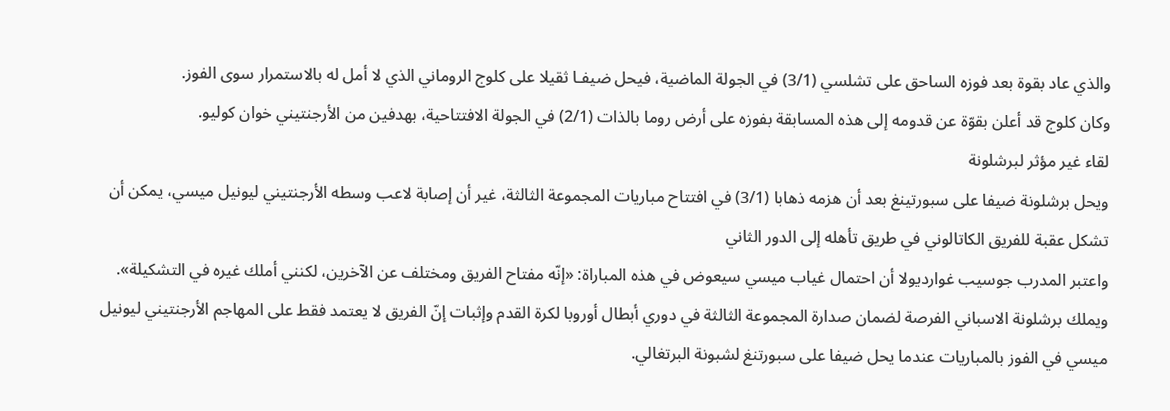والذي عاد بقوة بعد فوزه الساحق على تشلسي (3/1) في الجولة الماضية، فيحل ضيفـا ثقيلا على كلوج الروماني الذي لا أمل له بالاستمرار سوى الفوز.
وكان كلوج قد أعلن بقوّة عن قدومه إلى هذه المسابقة بفوزه على أرض روما بالذات (2/1) في الجولة الافتتاحية، بهدفين من الأرجنتيني خوان كوليو.
لقاء غير مؤثر لبرشلونة
ويحل برشلونة ضيفا على سبورتينغ بعد أن هزمه ذهابا (3/1) في افتتاح مباريات المجموعة الثالثة، غير أن إصابة لاعب وسطه الأرجنتيني ليونيل ميسي، يمكن أن تشكل عقبة للفريق الكاتالوني في طريق تأهله إلى الدور الثاني
واعتبر المدرب جوسيب غوارديولا أن احتمال غياب ميسي سيعوض في هذه المباراة: «إنّه مفتاح الفريق ومختلف عن الآخرين، لكنني أملك غيره في التشكيلة».
ويملك برشلونة الاسباني الفرصة لضمان صدارة المجموعة الثالثة في دوري أبطال أوروبا لكرة القدم وإثبات إنّ الفريق لا يعتمد فقط على المهاجم الأرجنتيني ليونيل ميسي في الفوز بالمباريات عندما يحل ضيفا على سبورتنغ لشبونة البرتغالي.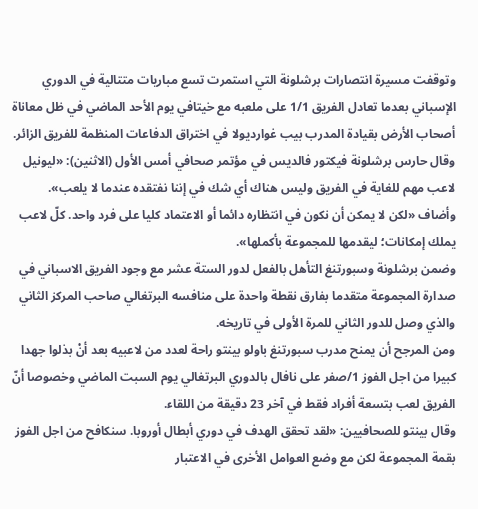وتوقفت مسيرة انتصارات برشلونة التي استمرت تسع مباريات متتالية في الدوري الإسباني بعدما تعادل الفريق 1/1 على ملعبه مع خيتافي يوم الأحد الماضي في ظل معاناة أصحاب الأرض بقيادة المدرب بيب غوارديولا في اختراق الدفاعات المنظمة للفريق الزائر.
وقال حارس برشلونة فيكتور فالديس في مؤتمر صحافي أمس الأول (الاثنين): «ليونيل لاعب مهم للغاية في الفريق وليس هناك أي شك في إننا نفتقده عندما لا يلعب».
وأضاف «لكن لا يمكن أن نكون في انتظاره دائما أو الاعتماد كليا على فرد واحد. كلّ لاعب يملك إمكانات؛ ليقدمها للمجموعة بأكملها».
وضمن برشلونة وسبورتنغ التأهل بالفعل لدور الستة عشر مع وجود الفريق الاسباني في صدارة المجموعة متقدما بفارق نقطة واحدة على منافسه البرتغالي صاحب المركز الثاني والذي وصل للدور الثاني للمرة الأولى في تاريخه.
ومن المرجح أن يمنح مدرب سبورتنغ باولو بينتو راحة لعدد من لاعبيه بعد أنْ بذلوا جهدا كبيرا من اجل الفوز 1/صفر على نافال بالدوري البرتغالي يوم السبت الماضي وخصوصا أنّ الفريق لعب بتسعة أفراد فقط في آخر 23 دقيقة من اللقاء.
وقال بينتو للصحافيين: «لقد تحقق الهدف في دوري أبطال أوروبا. سنكافح من اجل الفوز بقمة المجموعة لكن مع وضع العوامل الأخرى في الاعتبار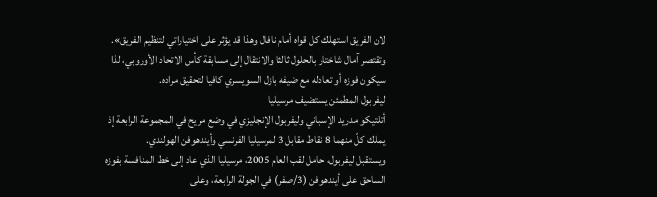لان الفريق استهلك كل قواه أمام نافال وهذا قد يؤثر على اختياراتي لتنظيم الفريق».
وتقتصر آمال شاختار بالحلول ثالثا والانتقال إلى مسابقة كأس الاتحاد الأوروبي، لذا سيكون فوزه أو تعادله مع ضيفه بازل السويسري كافيا لتحقيق مراده.
ليفربول المطمئن يستضيف مرسيليا
أتلتيكو مدريد الإسباني وليفربول الإنجليزي في وضع مريح في المجموعة الرابعة إذ يملك كلّ منهما 8 نقاط مقابل 3 لمرسيليا الفرنسي وأيندهوفن الهولندي.
ويستقبل ليفربول، حامل لقب العام 2005، مرسيليا الذي عاد إلى خط المنافسة بفوزه الساحق على أيندهوفن (3/صفر) في الجولة الرابعة، وعلى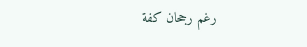رغم رجحان كفة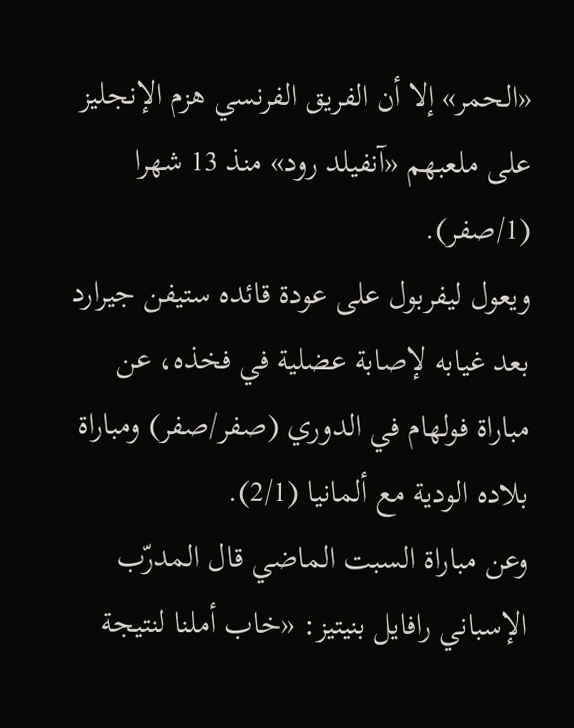«الحمر» إلا أن الفريق الفرنسي هزم الإنجليز على ملعبهم «آنفيلد رود» منذ 13 شهرا (1/صفر).
ويعول ليفربول على عودة قائده ستيفن جيرارد بعد غيابه لإصابة عضلية في فخذه، عن مباراة فولهام في الدوري (صفر/صفر) ومباراة بلاده الودية مع ألمانيا (2/1).
وعن مباراة السبت الماضي قال المدرّب الإسباني رافايل بنيتيز: «خاب أملنا لنتيجة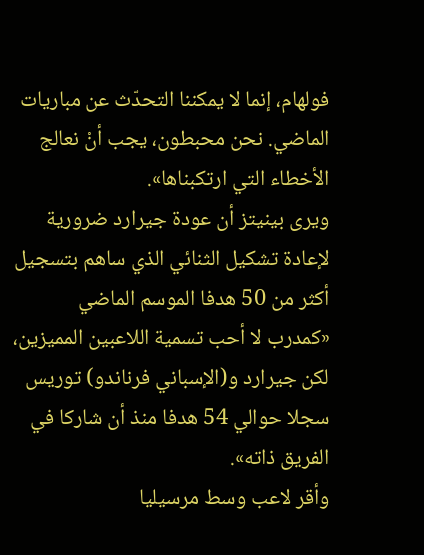فولهام، إنما لا يمكننا التحدّث عن مباريات الماضي. نحن محبطون، يجب أنْ نعالج الأخطاء التي ارتكبناها».
ويرى بينيتز أن عودة جيرارد ضرورية لإعادة تشكيل الثنائي الذي ساهم بتسجيل أكثر من 50 هدفا الموسم الماضي «كمدرب لا أحب تسمية اللاعبين المميزين، لكن جيرارد و(الإسباني فرناندو) توريس سجلا حوالي 54 هدفا منذ أن شاركا في الفريق ذاته».
وأقر لاعب وسط مرسيليا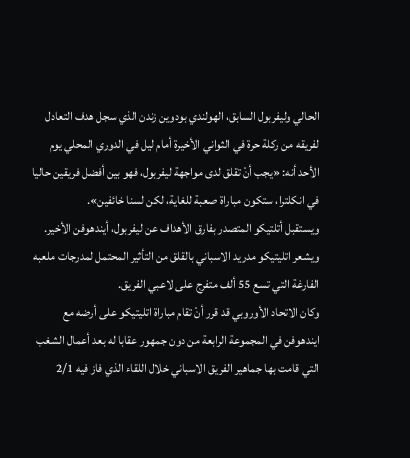الحالي وليفربول السابق، الهولندي بودوين زندن الذي سجل هدف التعادل لفريقه من ركلة حرة في الثواني الأخيرة أمام ليل في الدوري المحلي يوم الأحد أنه: «يجب أنْ تقلق لدى مواجهة ليفربول، فهو بين أفضل فريقين حاليا في انكلترا، ستكون مباراة صعبة للغاية، لكن لسنا خائفين».
ويستقبل أتلتيكو المتصدر بفارق الأهداف عن ليفربول، أيندهوفن الأخير.
ويشعر اتليتيكو مدريد الاسباني بالقلق من التأثير المحتمل لمدرجات ملعبه الفارغة التي تسع 55 ألف متفرج على لاعبي الفريق.
وكان الاتحاد الأوروبي قد قرر أنْ تقام مباراة اتليتيكو على أرضه مع ايندهوفن في المجموعة الرابعة من دون جمهور عقابا له بعد أعمال الشغب التي قامت بها جماهير الفريق الاسباني خلال اللقاء الذي فاز فيه 2/1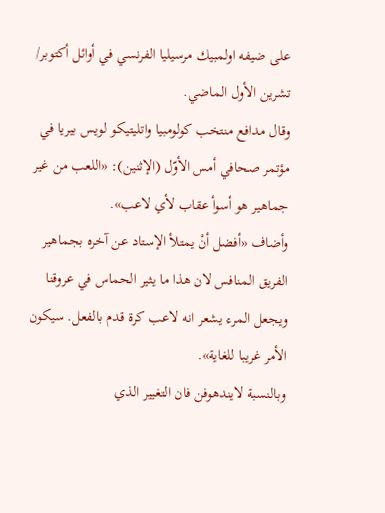على ضيفه اولمبيك مرسيليا الفرنسي في أوائل أكتوبر/ تشرين الأول الماضي.
وقال مدافع منتخب كولومبيا واتليتيكو لويس بيريا في مؤتمر صحافي أمس الأوّل (الإثنين): «اللعب من غير جماهير هو أسوأ عقاب لأي لاعب».
وأضاف «أفضل أنْ يمتلأ الإستاد عن آخره بجماهير الفريق المنافس لان هذا ما يثير الحماس في عروقنا ويجعل المرء يشعر انه لاعب كرة قدم بالفعل. سيكون الأمر غريبا للغاية».
وبالنسبة لايندهوفن فان التغيير الذي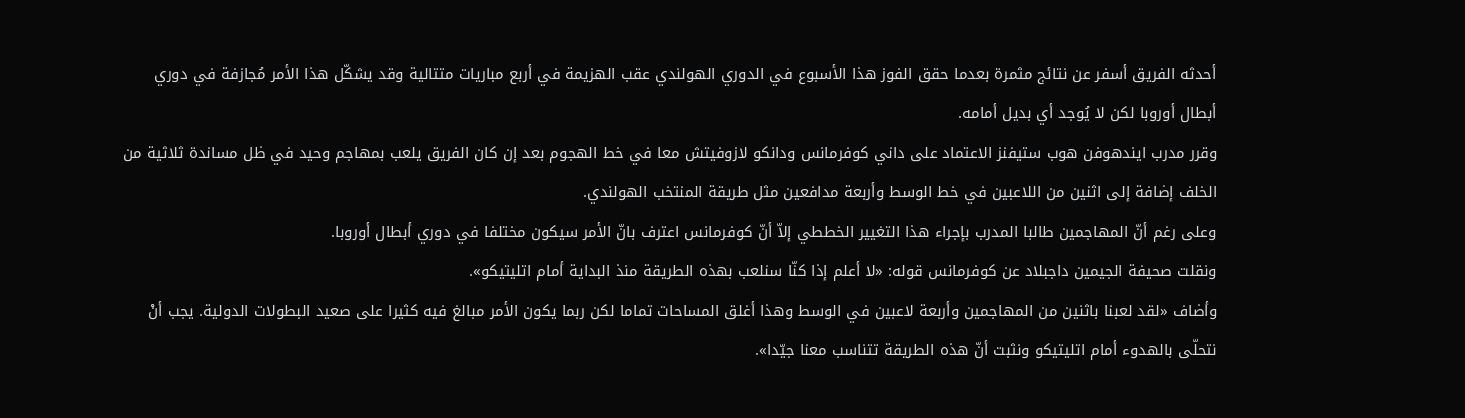أحدثه الفريق أسفر عن نتائج مثمرة بعدما حقق الفوز هذا الأسبوع في الدوري الهولندي عقب الهزيمة في أربع مباريات متتالية وقد يشكّل هذا الأمر مُجازفة في دوري أبطال أوروبا لكن لا يُوجد أي بديل أمامه.
وقرر مدرب ايندهوفن هوب ستيفنز الاعتماد على داني كوفرمانس ودانكو لازوفيتش معا في خط الهجوم بعد إن كان الفريق يلعب بمهاجم وحيد في ظل مساندة ثلاثية من الخلف إضافة إلى اثنين من اللاعبين في خط الوسط وأربعة مدافعين مثل طريقة المنتخب الهولندي.
وعلى رغم أنّ المهاجمين طالبا المدرب بإجراء هذا التغيير الخططي إلاّ أنّ كوفرمانس اعترف بانّ الأمر سيكون مختلفا في دوري أبطال أوروبا.
ونقلت صحيفة الجيمين داجبلاد عن كوفرمانس قوله: «لا أعلم إذا كنّا سنلعب بهذه الطريقة منذ البداية أمام اتليتيكو».
وأضاف «لقد لعبنا باثنين من المهاجمين وأربعة لاعبين في الوسط وهذا أغلق المساحات تماما لكن ربما يكون الأمر مبالغ فيه كثيرا على صعيد البطولات الدولية. يجب أنْ نتحلّى بالهدوء أمام اتليتيكو ونثبت أنّ هذه الطريقة تتناسب معنا جيّدا».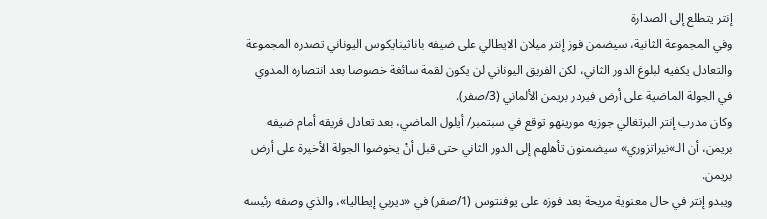إنتر يتطلع إلى الصدارة
وفي المجموعة الثانية، سيضمن فوز إنتر ميلان الايطالي على ضيفه باناثينايكوس اليوناني تصدره المجموعة والتعادل يكفيه لبلوغ الدور الثاني، لكن الفريق اليوناني لن يكون لقمة سائغة خصوصا بعد انتصاره المدوي في الجولة الماضية على أرض فيردر بريمن الألماني (3/صفر).
وكان مدرب إنتر البرتغالي جوزيه مورينهو توقع في سبتمبر/ أيلول الماضي، بعد تعادل فريقه أمام ضيفه بريمن، أن الـ»نيراتزوري» سيضمنون تأهلهم إلى الدور الثاني حتى قبل أنْ يخوضوا الجولة الأخيرة على أرض بريمن.
ويبدو إنتر في حال معنوية مريحة بعد فوزه على يوفنتوس (1/صفر) في «ديربي إيطاليا»، والذي وصفه رئيسه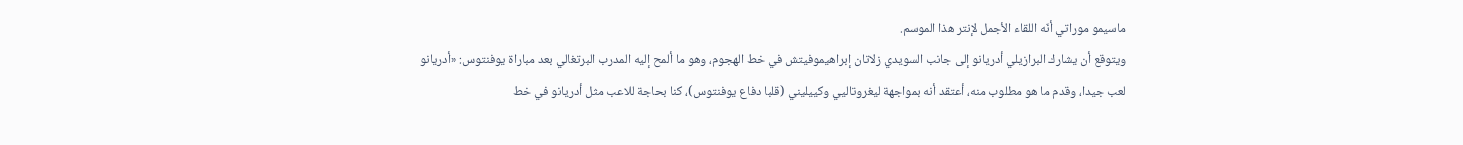ماسيمو موراتي أنّه اللقاء الأجمل لإنتر هذا الموسم.
ويتوقع أن يشارك البرازيلي أدريانو إلى جانب السويدي زلاتان إبراهيموفيتش في خط الهجوم، وهو ما ألمح إليه المدرب البرتغالي بعد مباراة يوفنتوس: «أدريانو لعب جيدا، وقدم ما هو مطلوب منه، أعتقد أنه بمواجهة ليغروتاليي وكييليني (قلبا دفاع يوفنتوس)، كنا بحاجة للاعب مثل أدريانو في خط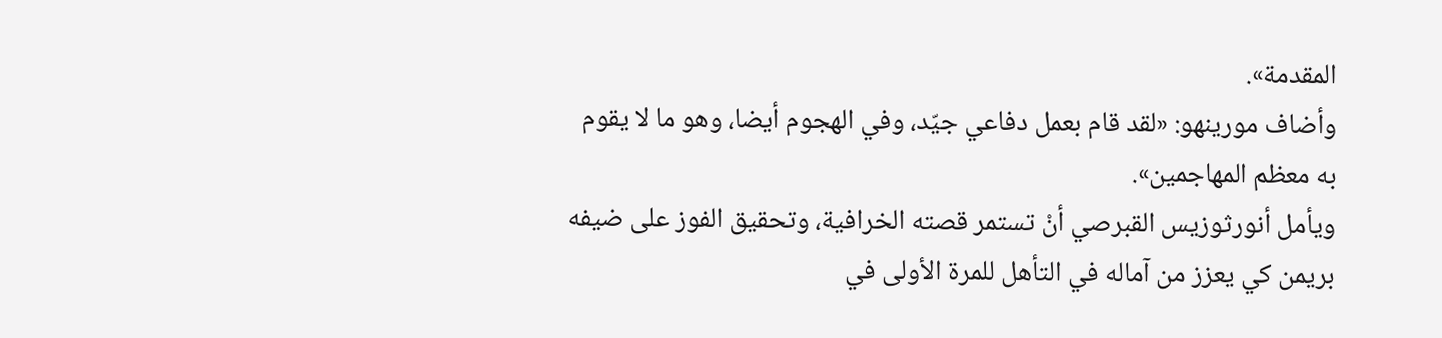المقدمة».
وأضاف مورينهو: «لقد قام بعمل دفاعي جيّد، وفي الهجوم أيضا، وهو ما لا يقوم به معظم المهاجمين».
ويأمل أنورثوزيس القبرصي أنْ تستمر قصته الخرافية، وتحقيق الفوز على ضيفه بريمن كي يعزز من آماله في التأهل للمرة الأولى في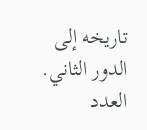تاريخه إلى الدور الثاني.
العدد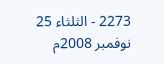2273 - الثلثاء 25 نوفمبر 2008م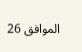الموافق 26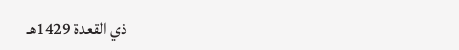ذي القعدة 1429هـ